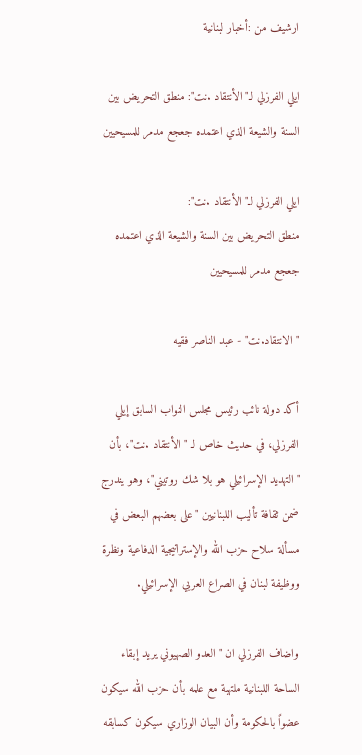ارشيف من :أخبار لبنانية

ايلي الفرزلي لـ"الأنتقاد .نت": منطق التحريض بين السنة والشيعة الذي اعتمده جعجع مدمر للمسيحيين

ايلي الفرزلي لـ"الأنتقاد .نت":
منطق التحريض بين السنة والشيعة الذي اعتمده جعجع مدمر للمسيحيين

"الانتقاد.نت" - عبد الناصر فقيه

أكد دولة نائب رئيس مجلس النواب السابق إيلي الفرزلي، في حديث خاص لـ "الأنتقاد .نت"، بأن "التهديد الإسرائيلي هو بلا شك روتيني"، وهو يندرج ضمن ثقافة تأليب اللبنانيين "على بعضهم البعض في مسألة سلاح حزب الله والإستراتيجية الدفاعية ونظرة ووظيفة لبنان في الصراع العربي الإسرائيلي.

واضاف الفرزلي ان "العدو الصهيوني يريد إبقاء الساحة اللبنانية ملتهبة مع علمه بأن حزب الله سيكون عضواً بالحكومة وأن البيان الوزاري سيكون كسابقه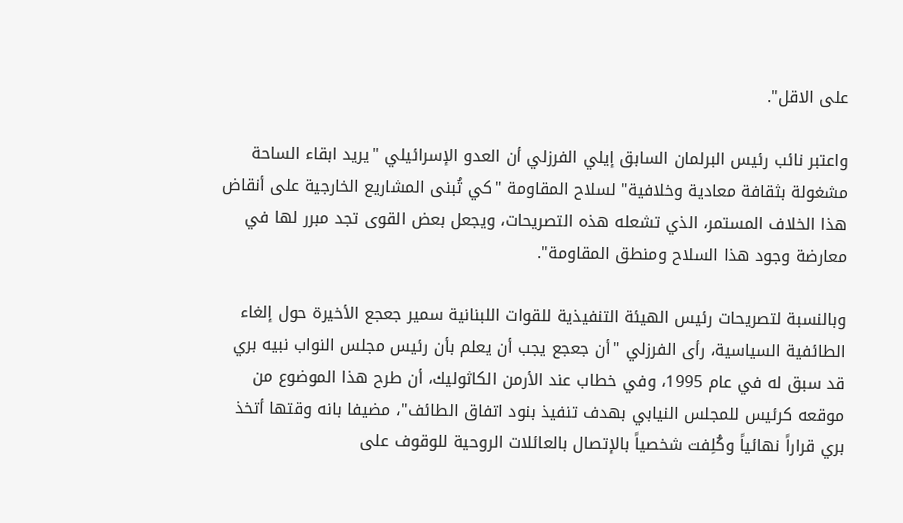على الاقل".

واعتبر نائب رئيس البرلمان السابق إيلي الفرزلي أن العدو الإسرائيلي "يريد ابقاء الساحة مشغولة بثقافة معادية وخلافية" لسلاح المقاومة "كي تُبنى المشاريع الخارجية على أنقاض هذا الخلاف المستمر، الذي تشعله هذه التصريحات، ويجعل بعض القوى تجد مبرر لها في معارضة وجود هذا السلاح ومنطق المقاومة".

وبالنسبة لتصريحات رئيس الهيئة التنفيذية للقوات اللبنانية سمير جعجع الأخيرة حول إلغاء الطائفية السياسية، رأى الفرزلي "أن جعجع يجب أن يعلم بأن رئيس مجلس النواب نبيه بري قد سبق له في عام 1995، وفي خطاب عند الأرمن الكاثوليك، أن طرح هذا الموضوع من موقعه كرئيس للمجلس النيابي بهدف تنفيذ بنود اتفاق الطائف"، مضيفا بانه وقتها أتخذ بري قراراً نهائياً وكُلِفت شخصياً بالإتصال بالعائلات الروحية للوقوف على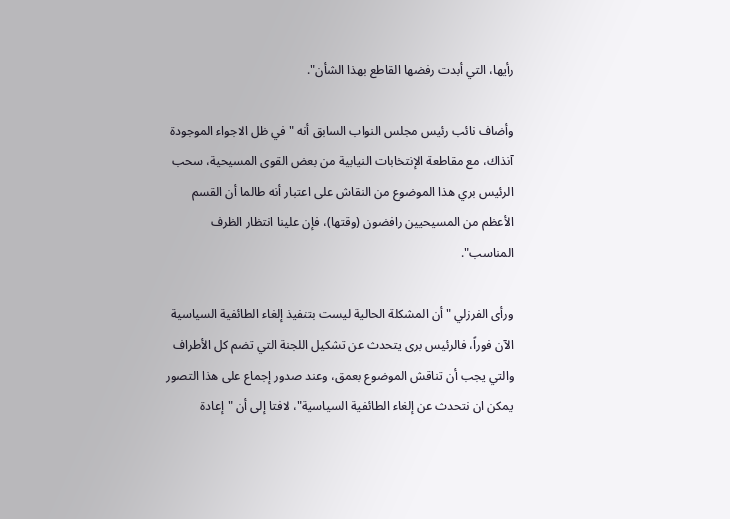رأيها، التي أبدت رفضها القاطع بهذا الشأن".

وأضاف نائب رئيس مجلس النواب السابق أنه "في ظل الاجواء الموجودة آنذاك، مع مقاطعة الإنتخابات النيابية من بعض القوى المسيحية، سحب الرئيس بري هذا الموضوع من النقاش على اعتبار أنه طالما أن القسم الأعظم من المسيحيين رافضون (وقتها)، فإن علينا انتظار الظرف المناسب".

ورأى الفرزلي "أن المشكلة الحالية ليست بتنفيذ إلغاء الطائفية السياسية الآن فوراً، فالرئيس برى يتحدث عن تشكيل اللجنة التي تضم كل الأطراف والتي يجب أن تناقش الموضوع بعمق، وعند صدور إجماع على هذا التصور يمكن ان نتحدث عن إلغاء الطائفية السياسية"، لافتا إلى أن "إعادة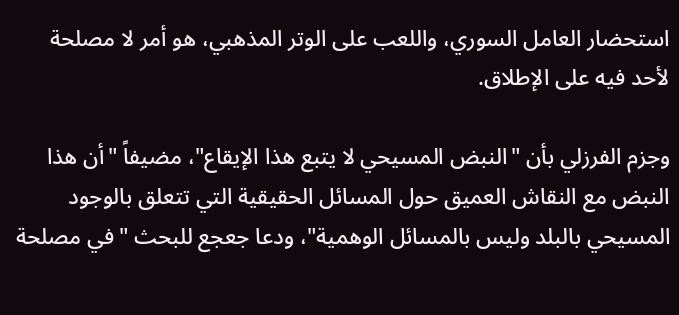استحضار العامل السوري، واللعب على الوتر المذهبي، هو أمر لا مصلحة لأحد فيه على الإطلاق.

وجزم الفرزلي بأن "النبض المسيحي لا يتبع هذا الإيقاع"، مضيفاً "أن هذا النبض مع النقاش العميق حول المسائل الحقيقية التي تتعلق بالوجود المسيحي بالبلد وليس بالمسائل الوهمية"، ودعا جعجع للبحث "في مصلحة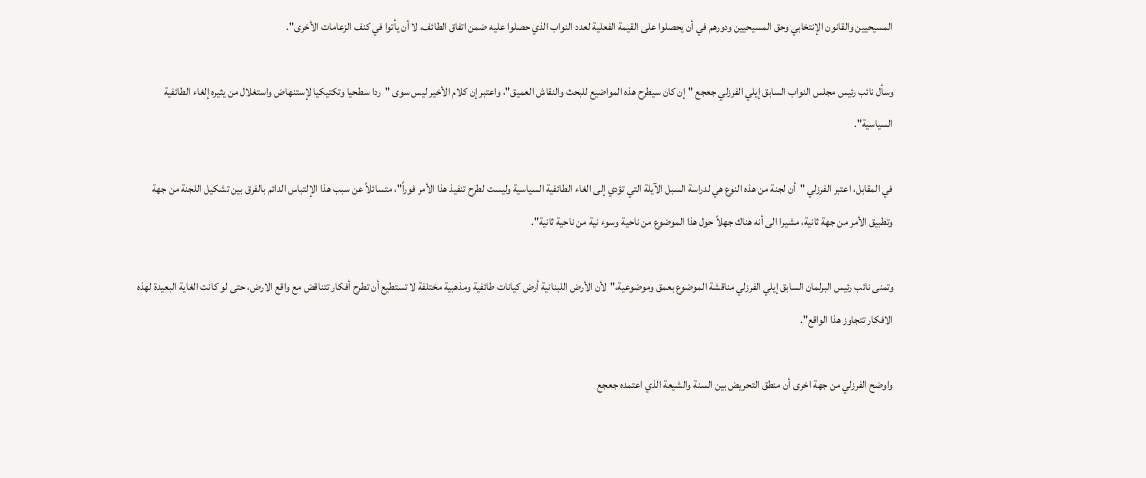المسيحيين والقانون الإنتخابي وحق المسيحيين ودورهم في أن يحصلوا على القيمة الفعلية لعدد النواب الذي حصلوا عليه ضمن اتفاق الطائف، لا أن يأتوا في كنف الزعامات الأخرى".

وسأل نائب رئيس مجلس النواب السابق إيلي الفرزلي جعجع "إن كان سيطرح هذه المواضيع للبحث والنقاش العميق"، واعتبر إن كلام الأخير ليس سوى "ردا سطحيا وتكتيكيا لإستنهاض واستغلال من يثيره إلغاء الطائفية السياسية".

في المقابل، اعتبر الفرزلي "أن لجنة من هذه النوع هي لدراسة السبل الآيلة التي تؤدي إلى الغاء الطائفية السياسية وليست لطرح تنفيذ هذا الأمر فوراً"، متسائلاً عن سبب هذا الإلتباس الدائم بالفرق بين تشكيل اللجنة من جهة وتطبيق الأمر من جهة ثانية، مشيرا الى أنه هناك جهلاً حول هذا الموضوع من ناحية وسوء نية من ناحية ثانية".

وتمنى نائب رئيس البرلمان السابق إيلي الفرزلي مناقشة الموضوع بعمق وموضوعية،"لأن الأرض اللبنانية أرض كيانات طائفية ومذهبية مختلفة لا تستطيع أن تطرح أفكار تتناقض مع واقع الارض، حتى لو كانت الغاية البعيدة لهذه الافكار تتجاوز هذا الواقع".

واوضح الفرزلي من جهة اخرى أن منطق التحريض بين السنة والشيعة الذي اعتمده جعجع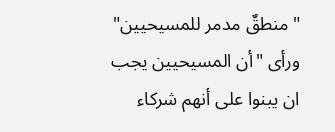"منطقٌ مدمر للمسيحيين" ورأى "أن المسيحيين يجب ان يبنوا على أنهم شركاء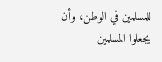للمسلمين في الوطن، وأن يجعلوا المسلمين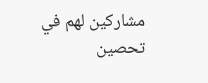مشاركين لهم في تحصين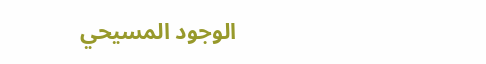الوجود المسيحي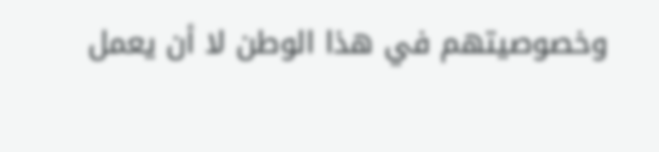وخصوصيتهم في هذا الوطن لا أن يعمل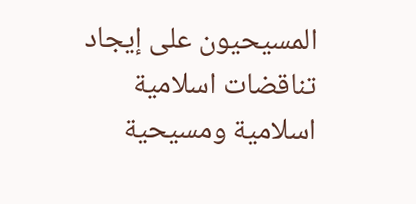المسيحيون على إيجاد تناقضات اسلامية اسلامية ومسيحية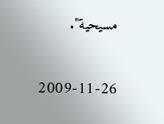مسيحية".

2009-11-26